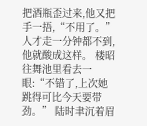把酒瓶歪过来,他又把手一捂,“不用了。” 人才走一分钟都不到,他就酸成这样。 楼昭往舞池里看去一眼:“不错了,上次她跳得可比今天要带劲。” 陆时聿沉着眉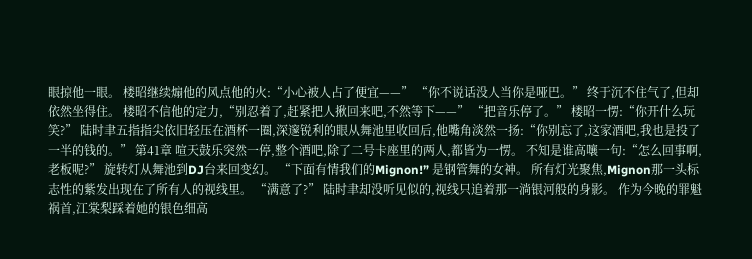眼掠他一眼。 楼昭继续煽他的风点他的火:“小心被人占了便宜——” “你不说话没人当你是哑巴。” 终于沉不住气了,但却依然坐得住。 楼昭不信他的定力,“别忍着了,赶紧把人揪回来吧,不然等下——” “把音乐停了。” 楼昭一愣:“你开什么玩笑?” 陆时聿五指指尖依旧轻压在酒杯一圈,深邃锐利的眼从舞池里收回后,他嘴角淡然一扬:“你别忘了,这家酒吧,我也是投了一半的钱的。” 第41章 喧天鼓乐突然一停,整个酒吧,除了二号卡座里的两人,都皆为一愣。 不知是谁高嚷一句:“怎么回事啊,老板呢?” 旋转灯从舞池到DJ台来回变幻。 “下面有情我们的Mignon!” 是钢管舞的女神。 所有灯光聚焦,Mignon那一头标志性的紫发出现在了所有人的视线里。 “满意了?” 陆时聿却没听见似的,视线只追着那一淌银河般的身影。 作为今晚的罪魁祸首,江棠梨踩着她的银色细高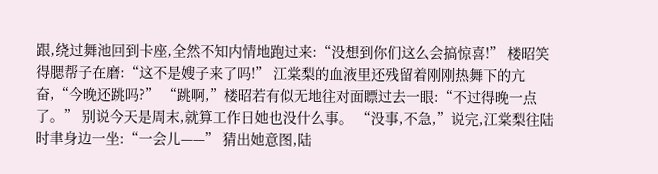跟,绕过舞池回到卡座,全然不知内情地跑过来:“没想到你们这么会搞惊喜!” 楼昭笑得腮帮子在磨:“这不是嫂子来了吗!” 江棠梨的血液里还残留着刚刚热舞下的亢奋,“今晚还跳吗?” “跳啊,”楼昭若有似无地往对面瞟过去一眼:“不过得晚一点了。” 别说今天是周末,就算工作日她也没什么事。 “没事,不急,”说完,江棠梨往陆时聿身边一坐:“一会儿——” 猜出她意图,陆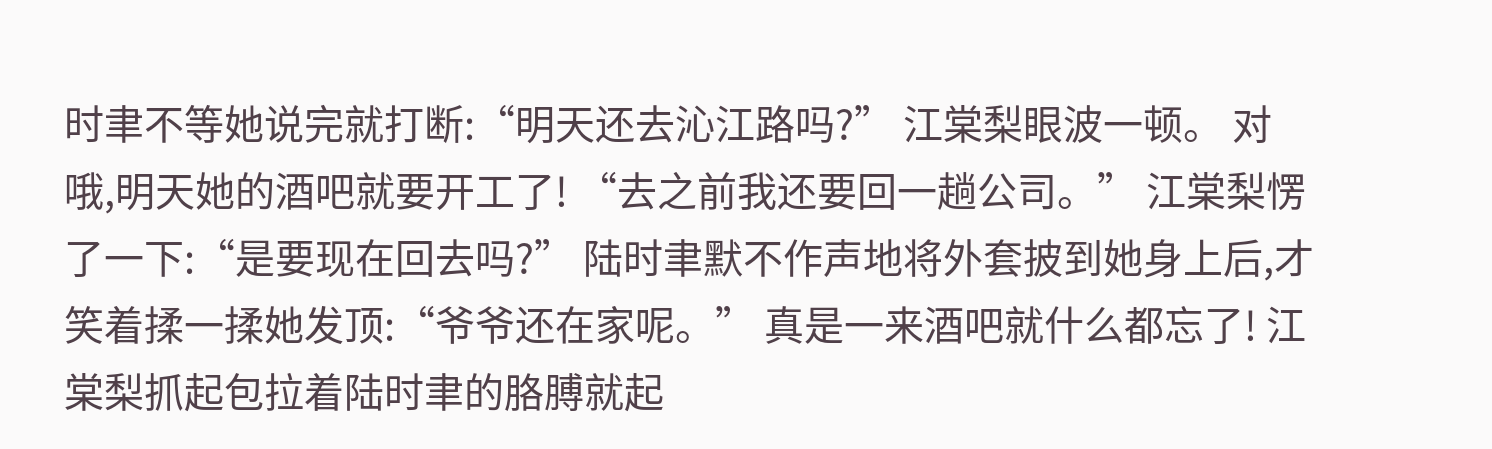时聿不等她说完就打断:“明天还去沁江路吗?” 江棠梨眼波一顿。 对哦,明天她的酒吧就要开工了! “去之前我还要回一趟公司。” 江棠梨愣了一下:“是要现在回去吗?” 陆时聿默不作声地将外套披到她身上后,才笑着揉一揉她发顶:“爷爷还在家呢。” 真是一来酒吧就什么都忘了! 江棠梨抓起包拉着陆时聿的胳膊就起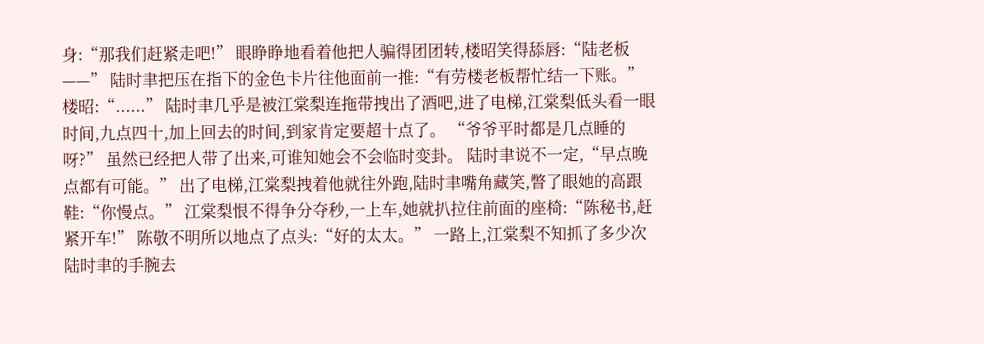身:“那我们赶紧走吧!” 眼睁睁地看着他把人骗得团团转,楼昭笑得舔唇:“陆老板——” 陆时聿把压在指下的金色卡片往他面前一推:“有劳楼老板帮忙结一下账。” 楼昭:“......” 陆时聿几乎是被江棠梨连拖带拽出了酒吧,进了电梯,江棠梨低头看一眼时间,九点四十,加上回去的时间,到家肯定要超十点了。 “爷爷平时都是几点睡的呀?” 虽然已经把人带了出来,可谁知她会不会临时变卦。 陆时聿说不一定,“早点晚点都有可能。” 出了电梯,江棠梨拽着他就往外跑,陆时聿嘴角藏笑,瞥了眼她的高跟鞋:“你慢点。” 江棠梨恨不得争分夺秒,一上车,她就扒拉住前面的座椅:“陈秘书,赶紧开车!” 陈敬不明所以地点了点头:“好的太太。” 一路上,江棠梨不知抓了多少次陆时聿的手腕去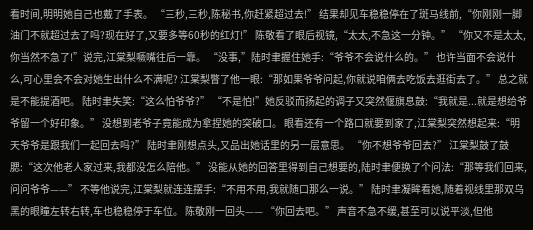看时间,明明她自己也戴了手表。 “三秒,三秒,陈秘书,你赶紧超过去!” 结果却见车稳稳停在了斑马线前,“你刚刚一脚油门不就超过去了吗?现在好了,又要多等60秒的红灯!” 陈敬看了眼后视镜,“太太,不急这一分钟。” “你又不是太太,你当然不急了!”说完,江棠梨噘嘴往后一靠。 “没事,”陆时聿握住她手:“爷爷不会说什么的。” 也许当面不会说什么,可心里会不会对她生出什么不满呢? 江棠梨瞥了他一眼:“那如果爷爷问起,你就说咱俩去吃饭去逛街去了。” 总之就是不能提酒吧。 陆时聿失笑:“这么怕爷爷?” “不是怕!”她反驳而扬起的调子又突然偃旗息鼓:“我就是...就是想给爷爷留一个好印象。” 没想到老爷子竟能成为拿捏她的突破口。 眼看还有一个路口就要到家了,江棠梨突然想起来:“明天爷爷是跟我们一起回去吗?” 陆时聿刚想点头,又品出她话里的另一层意思。 “你不想爷爷回去?” 江棠梨鼓了鼓腮:“这次他老人家过来,我都没怎么陪他。” 没能从她的回答里得到自己想要的,陆时聿便换了个问法:“那等我们回来,问问爷爷——” 不等他说完,江棠梨就连连摆手:“不用不用,我就随口那么一说。” 陆时聿凝眸看她,随着视线里那双乌黑的眼瞳左转右转,车也稳稳停于车位。 陈敬刚一回头—— “你回去吧。” 声音不急不缓,甚至可以说平淡,但他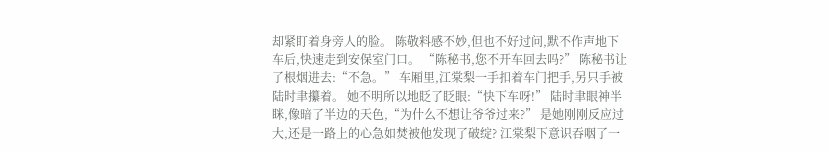却紧盯着身旁人的脸。 陈敬料感不妙,但也不好过问,默不作声地下车后,快速走到安保室门口。 “陈秘书,您不开车回去吗?” 陈秘书让了根烟进去:“不急。” 车厢里,江棠梨一手扣着车门把手,另只手被陆时聿攥着。 她不明所以地眨了眨眼:“快下车呀!” 陆时聿眼神半眯,像暗了半边的天色,“为什么不想让爷爷过来?” 是她刚刚反应过大,还是一路上的心急如焚被他发现了破绽? 江棠梨下意识吞咽了一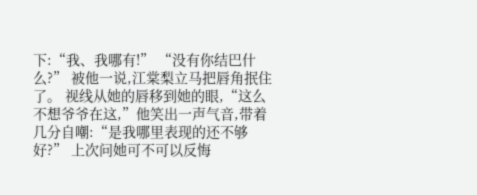下:“我、我哪有!” “没有你结巴什么?” 被他一说,江棠梨立马把唇角抿住了。 视线从她的唇移到她的眼,“这么不想爷爷在这,”他笑出一声气音,带着几分自嘲:“是我哪里表现的还不够好?” 上次问她可不可以反悔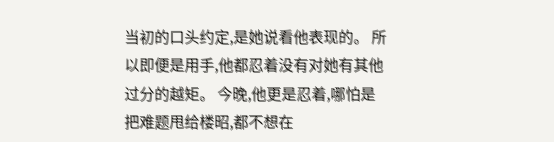当初的口头约定,是她说看他表现的。 所以即便是用手,他都忍着没有对她有其他过分的越矩。 今晚,他更是忍着,哪怕是把难题甩给楼昭,都不想在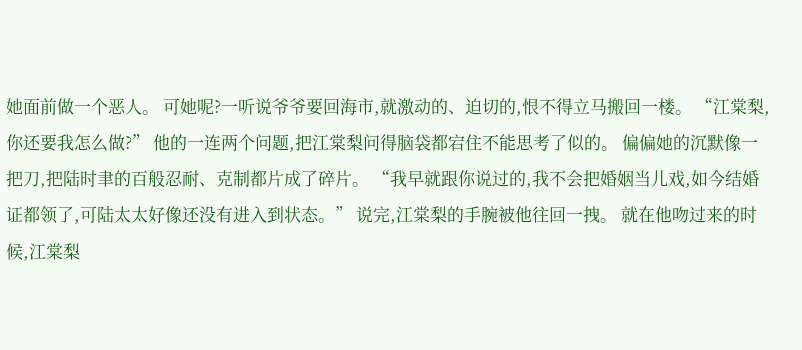她面前做一个恶人。 可她呢?一听说爷爷要回海市,就激动的、迫切的,恨不得立马搬回一楼。 “江棠梨,你还要我怎么做?” 他的一连两个问题,把江棠梨问得脑袋都宕住不能思考了似的。 偏偏她的沉默像一把刀,把陆时聿的百般忍耐、克制都片成了碎片。 “我早就跟你说过的,我不会把婚姻当儿戏,如今结婚证都领了,可陆太太好像还没有进入到状态。” 说完,江棠梨的手腕被他往回一拽。 就在他吻过来的时候,江棠梨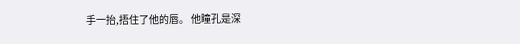手一抬,捂住了他的唇。 他瞳孔是深